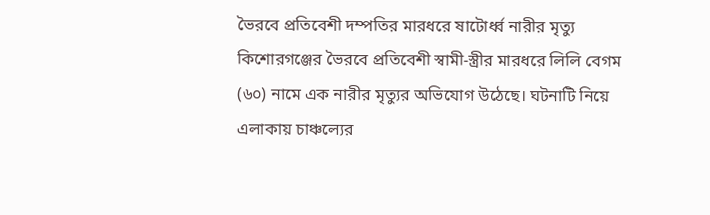ভৈরবে প্রতিবেশী দম্পতির মারধরে ষাটোর্ধ্ব নারীর মৃত্যু
কিশোরগঞ্জের ভৈরবে প্রতিবেশী স্বামী-স্ত্রীর মারধরে লিলি বেগম (৬০) নামে এক নারীর মৃত্যুর অভিযোগ উঠেছে। ঘটনাটি নিয়ে এলাকায় চাঞ্চল্যের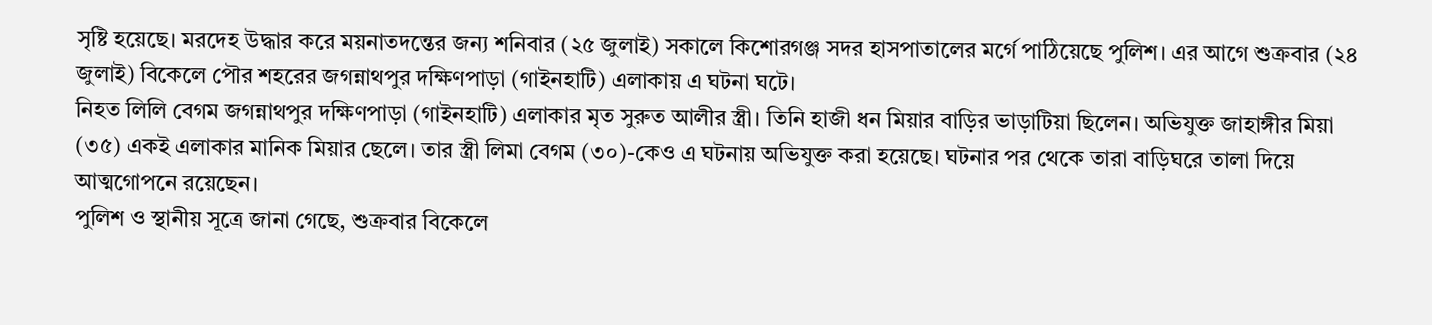সৃষ্টি হয়েছে। মরদেহ উদ্ধার করে ময়নাতদন্তের জন্য শনিবার (২৫ জুলাই) সকালে কিশোরগঞ্জ সদর হাসপাতালের মর্গে পাঠিয়েছে পুলিশ। এর আগে শুক্রবার (২৪ জুলাই) বিকেলে পৌর শহরের জগন্নাথপুর দক্ষিণপাড়া (গাইনহাটি) এলাকায় এ ঘটনা ঘটে।
নিহত লিলি বেগম জগন্নাথপুর দক্ষিণপাড়া (গাইনহাটি) এলাকার মৃত সুরুত আলীর স্ত্রী। তিনি হাজী ধন মিয়ার বাড়ির ভাড়াটিয়া ছিলেন। অভিযুক্ত জাহাঙ্গীর মিয়া (৩৫) একই এলাকার মানিক মিয়ার ছেলে। তার স্ত্রী লিমা বেগম (৩০)-কেও এ ঘটনায় অভিযুক্ত করা হয়েছে। ঘটনার পর থেকে তারা বাড়িঘরে তালা দিয়ে আত্মগোপনে রয়েছেন।
পুলিশ ও স্থানীয় সূত্রে জানা গেছে, শুক্রবার বিকেলে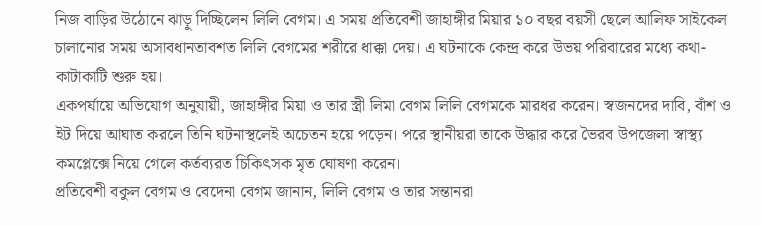নিজ বাড়ির উঠোনে ঝাড়ু দিচ্ছিলেন লিলি বেগম। এ সময় প্রতিবেশী জাহাঙ্গীর মিয়ার ১০ বছর বয়সী ছেলে আলিফ সাইকেল চালানোর সময় অসাবধানতাবশত লিলি বেগমের শরীরে ধাক্কা দেয়। এ ঘটনাকে কেন্দ্র করে উভয় পরিবারের মধ্যে কথা-কাটাকাটি শুরু হয়।
একপর্যায়ে অভিযোগ অনুযায়ী, জাহাঙ্গীর মিয়া ও তার স্ত্রী লিমা বেগম লিলি বেগমকে মারধর করেন। স্বজনদের দাবি, বাঁশ ও ইট দিয়ে আঘাত করলে তিনি ঘটনাস্থলেই অচেতন হয়ে পড়েন। পরে স্থানীয়রা তাকে উদ্ধার করে ভৈরব উপজেলা স্বাস্থ্য কমপ্লেক্সে নিয়ে গেলে কর্তব্যরত চিকিৎসক মৃত ঘোষণা করেন।
প্রতিবেশী বকুল বেগম ও বেদেনা বেগম জানান, লিলি বেগম ও তার সন্তানরা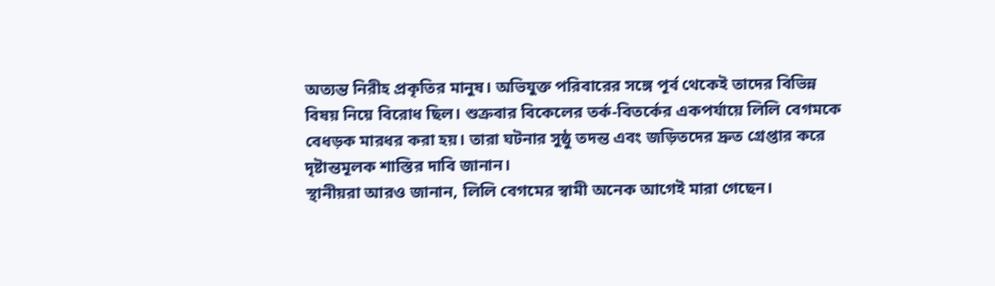অত্যন্ত নিরীহ প্রকৃতির মানুষ। অভিযুক্ত পরিবারের সঙ্গে পূর্ব থেকেই তাদের বিভিন্ন বিষয় নিয়ে বিরোধ ছিল। শুক্রবার বিকেলের তর্ক-বিতর্কের একপর্যায়ে লিলি বেগমকে বেধড়ক মারধর করা হয়। তারা ঘটনার সুষ্ঠু তদন্ত এবং জড়িতদের দ্রুত গ্রেপ্তার করে দৃষ্টান্তমূলক শাস্তির দাবি জানান।
স্থানীয়রা আরও জানান, লিলি বেগমের স্বামী অনেক আগেই মারা গেছেন।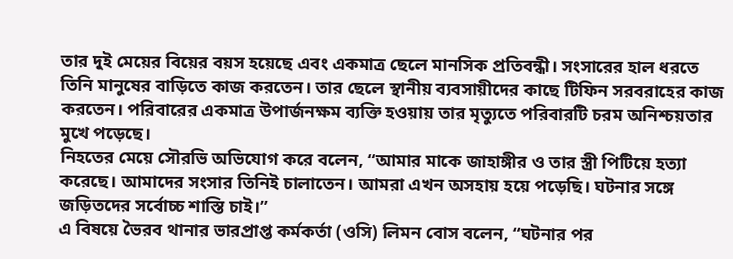তার দুই মেয়ের বিয়ের বয়স হয়েছে এবং একমাত্র ছেলে মানসিক প্রতিবন্ধী। সংসারের হাল ধরতে তিনি মানুষের বাড়িতে কাজ করতেন। তার ছেলে স্থানীয় ব্যবসায়ীদের কাছে টিফিন সরবরাহের কাজ করতেন। পরিবারের একমাত্র উপার্জনক্ষম ব্যক্তি হওয়ায় তার মৃত্যুতে পরিবারটি চরম অনিশ্চয়তার মুখে পড়েছে।
নিহতের মেয়ে সৌরভি অভিযোগ করে বলেন, “আমার মাকে জাহাঙ্গীর ও তার স্ত্রী পিটিয়ে হত্যা করেছে। আমাদের সংসার তিনিই চালাতেন। আমরা এখন অসহায় হয়ে পড়েছি। ঘটনার সঙ্গে জড়িতদের সর্বোচ্চ শাস্তি চাই।”
এ বিষয়ে ভৈরব থানার ভারপ্রাপ্ত কর্মকর্তা (ওসি) লিমন বোস বলেন, “ঘটনার পর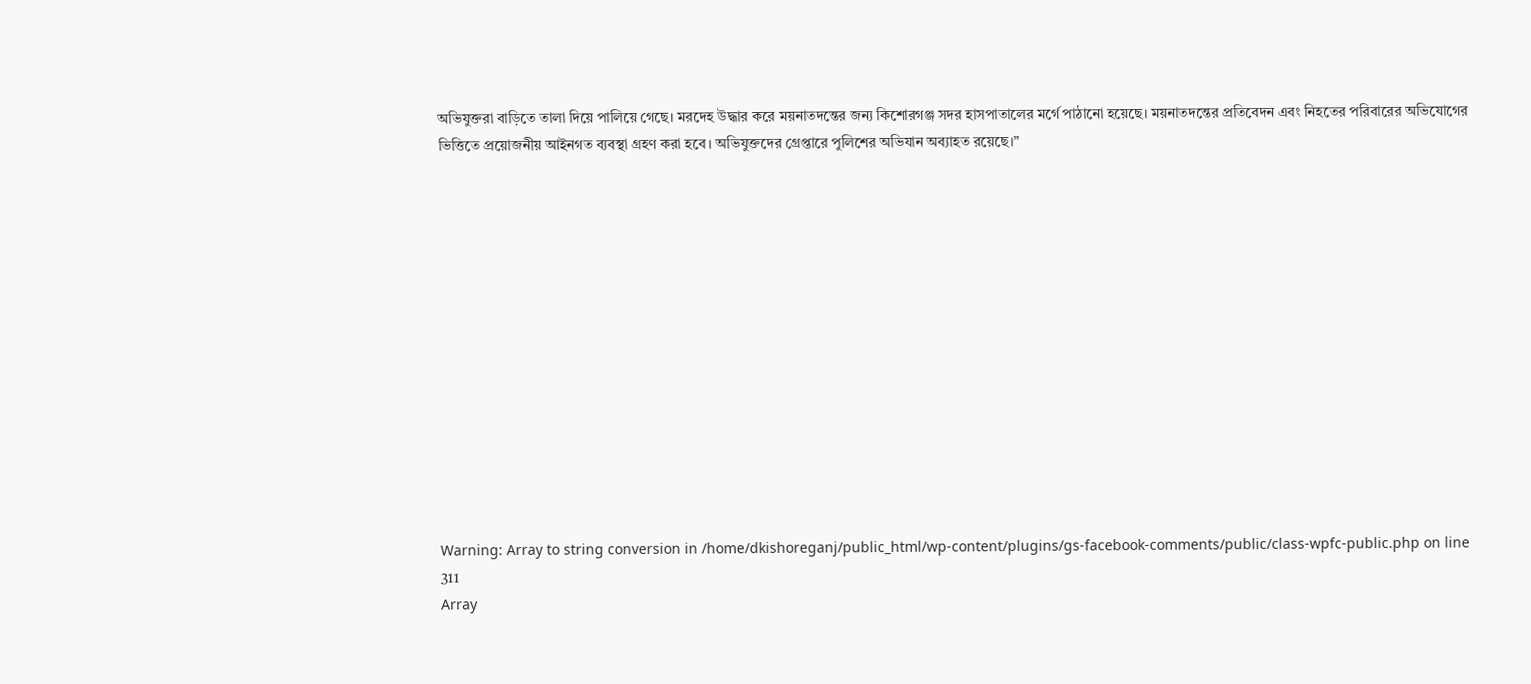অভিযুক্তরা বাড়িতে তালা দিয়ে পালিয়ে গেছে। মরদেহ উদ্ধার করে ময়নাতদন্তের জন্য কিশোরগঞ্জ সদর হাসপাতালের মর্গে পাঠানো হয়েছে। ময়নাতদন্তের প্রতিবেদন এবং নিহতের পরিবারের অভিযোগের ভিত্তিতে প্রয়োজনীয় আইনগত ব্যবস্থা গ্রহণ করা হবে। অভিযুক্তদের গ্রেপ্তারে পুলিশের অভিযান অব্যাহত রয়েছে।”














Warning: Array to string conversion in /home/dkishoreganj/public_html/wp-content/plugins/gs-facebook-comments/public/class-wpfc-public.php on line 311
Array